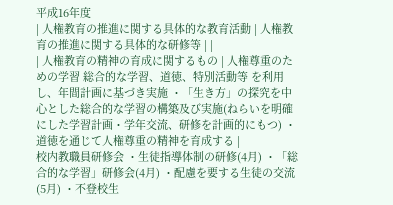平成16年度
| 人権教育の推進に関する具体的な教育活動 | 人権教育の推進に関する具体的な研修等 | |
| 人権教育の精神の育成に関するもの | 人権尊重のための学習 総合的な学習、道徳、特別活動等 を利用し、年間計画に基づき実施 ・「生き方」の探究を中心とした総合的な学習の構築及び実施(ねらいを明確にした学習計画・学年交流、研修を計画的にもつ) ・道徳を通じて人権尊重の精神を育成する |
校内教職員研修会 ・生徒指導体制の研修(4月) ・「総合的な学習」研修会(4月) ・配慮を要する生徒の交流(5月) ・不登校生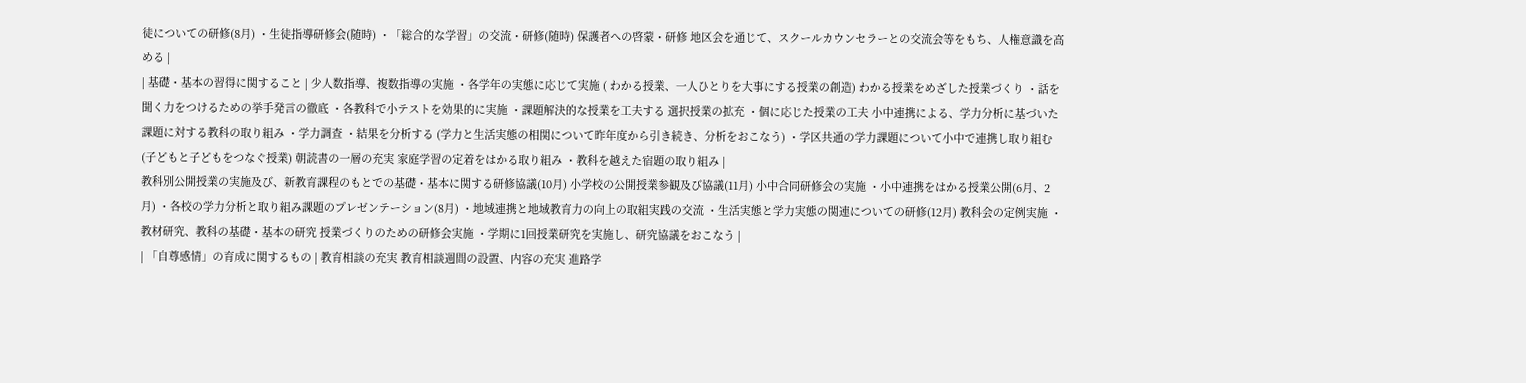徒についての研修(8月) ・生徒指導研修会(随時) ・「総合的な学習」の交流・研修(随時) 保護者への啓蒙・研修 地区会を通じて、スクールカウンセラーとの交流会等をもち、人権意識を高める |
| 基礎・基本の習得に関すること | 少人数指導、複数指導の実施 ・各学年の実態に応じて実施 ( わかる授業、一人ひとりを大事にする授業の創造) わかる授業をめざした授業づくり ・話を聞く力をつけるための挙手発言の徹底 ・各教科で小テストを効果的に実施 ・課題解決的な授業を工夫する 選択授業の拡充 ・個に応じた授業の工夫 小中連携による、学力分析に基づいた課題に対する教科の取り組み ・学力調査 ・結果を分析する (学力と生活実態の相関について昨年度から引き続き、分析をおこなう) ・学区共通の学力課題について小中で連携し取り組む (子どもと子どもをつなぐ授業) 朝読書の一層の充実 家庭学習の定着をはかる取り組み ・教科を越えた宿題の取り組み |
教科別公開授業の実施及び、新教育課程のもとでの基礎・基本に関する研修協議(10月) 小学校の公開授業参観及び協議(11月) 小中合同研修会の実施 ・小中連携をはかる授業公開(6月、2月) ・各校の学力分析と取り組み課題のプレゼンテーション(8月) ・地域連携と地域教育力の向上の取組実践の交流 ・生活実態と学力実態の関連についての研修(12月) 教科会の定例実施 ・教材研究、教科の基礎・基本の研究 授業づくりのための研修会実施 ・学期に1回授業研究を実施し、研究協議をおこなう |
| 「自尊感情」の育成に関するもの | 教育相談の充実 教育相談週間の設置、内容の充実 進路学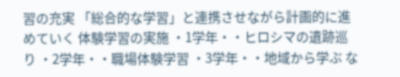習の充実 「総合的な学習」と連携させながら計画的に進めていく 体験学習の実施 ・1学年・・ヒロシマの遺跡巡り ・2学年・・職場体験学習 ・3学年・・地域から学ぶ な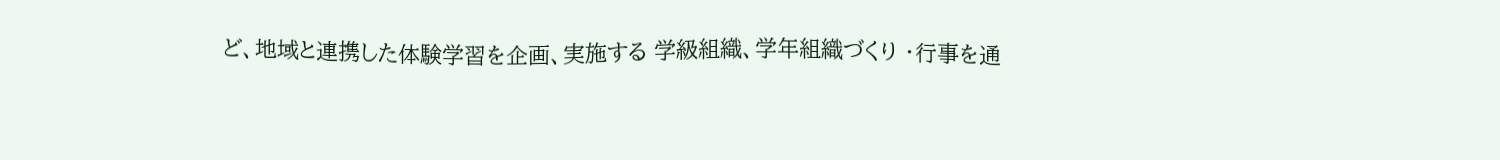ど、地域と連携した体験学習を企画、実施する 学級組織、学年組織づくり ・行事を通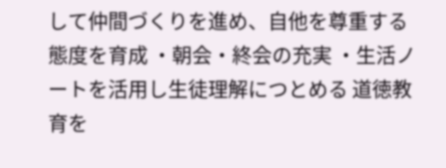して仲間づくりを進め、自他を尊重する態度を育成 ・朝会・終会の充実 ・生活ノートを活用し生徒理解につとめる 道徳教育を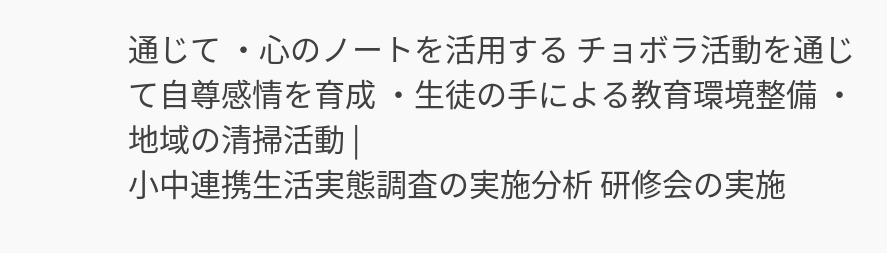通じて ・心のノートを活用する チョボラ活動を通じて自尊感情を育成 ・生徒の手による教育環境整備 ・地域の清掃活動 |
小中連携生活実態調査の実施分析 研修会の実施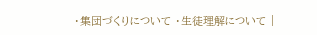・集団づくりについて ・生徒理解について |